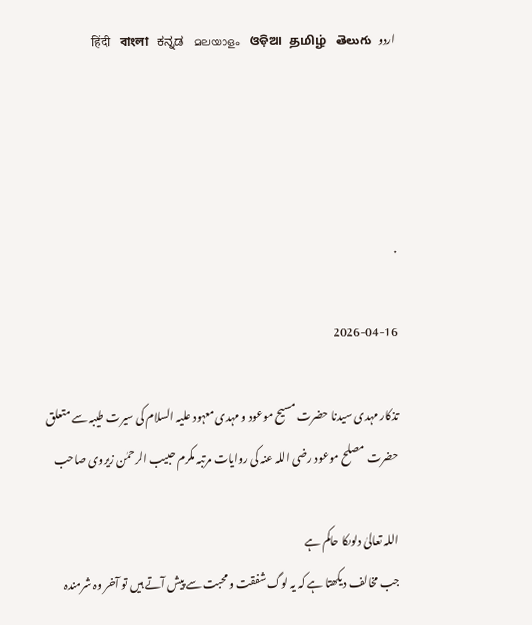اردو   हिंदी   বাংলা   ಕನ್ನಡ   മലയാളം   ଓଡ଼ିଆ   தமிழ்   తెలుగు




.

2026-04-16

تذکار مہدی سیدنا حضرت مسیح موعود و مہدی معہود علیہ السلام کی سیرت طیبہ سے متعلق حضرت مصلح موعود رضی اللہ عنہ کی روایات مرتبہ مکرم حبیب الرحمٰن زیروی صاحب

اللہ تعالیٰ دلوںکا حاکم ہے
جب مخالف دیکھتا ہے کہ یہ لوگ شفقت و محبت سے پیش آتے ہیں تو آخر وہ شرمندہ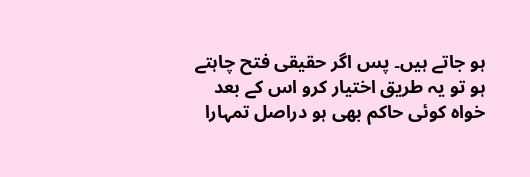ہو جاتے ہیں۔ پس اگر حقیقی فتح چاہتے ہو تو یہ طریق اختیار کرو اس کے بعد خواہ کوئی حاکم بھی ہو دراصل تمہارا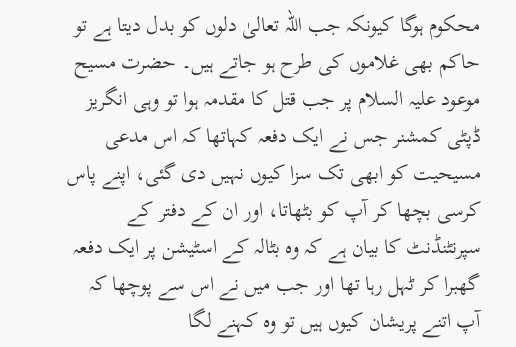محکوم ہوگا کیونکہ جب اللہ تعالیٰ دلوں کو بدل دیتا ہے تو حاکم بھی غلاموں کی طرح ہو جاتے ہیں۔ حضرت مسیح موعود علیہ السلام پر جب قتل کا مقدمہ ہوا تو وہی انگریز ڈپٹی کمشنر جس نے ایک دفعہ کہاتھا کہ اس مدعی مسیحیت کو ابھی تک سزا کیوں نہیں دی گئی، اپنے پاس کرسی بچھا کر آپ کو بٹھاتا، اور ان کے دفتر کے سپرنٹنڈنٹ کا بیان ہے کہ وہ بٹالہ کے اسٹیشن پر ایک دفعہ گھبرا کر ٹہل رہا تھا اور جب میں نے اس سے پوچھا کہ آپ اتنے پریشان کیوں ہیں تو وہ کہنے لگا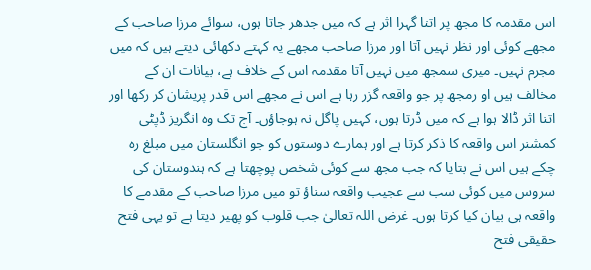اس مقدمہ کا مجھ پر اتنا گہرا اثر ہے کہ میں جدھر جاتا ہوں، سوائے مرزا صاحب کے مجھے کوئی اور نظر نہیں آتا اور مرزا صاحب مجھے یہ کہتے دکھائی دیتے ہیں کہ میں مجرم نہیں۔ میری سمجھ میں نہیں آتا مقدمہ اس کے خلاف ہے، بیانات ان کے مخالف ہیں او رمجھ پر جو واقعہ گزر رہا ہے اس نے مجھے اس قدر پریشان کر رکھا اور اتنا اثر ڈالا ہوا ہے کہ میں ڈرتا ہوں، کہیں پاگل نہ ہوجاؤں۔ آج تک وہ انگریز ڈپٹی کمشنر اس واقعہ کا ذکر کرتا ہے اور ہمارے دوستوں کو جو انگلستان میں مبلغ رہ چکے ہیں اس نے بتایا کہ جب مجھ سے کوئی شخص پوچھتا ہے کہ ہندوستان کی سروس میں کوئی سب سے عجیب واقعہ سناؤ تو میں مرزا صاحب کے مقدمے کا واقعہ ہی بیان کیا کرتا ہوں۔ غرض اللہ تعالیٰ جب قلوب کو پھیر دیتا ہے تو یہی فتح حقیقی فتح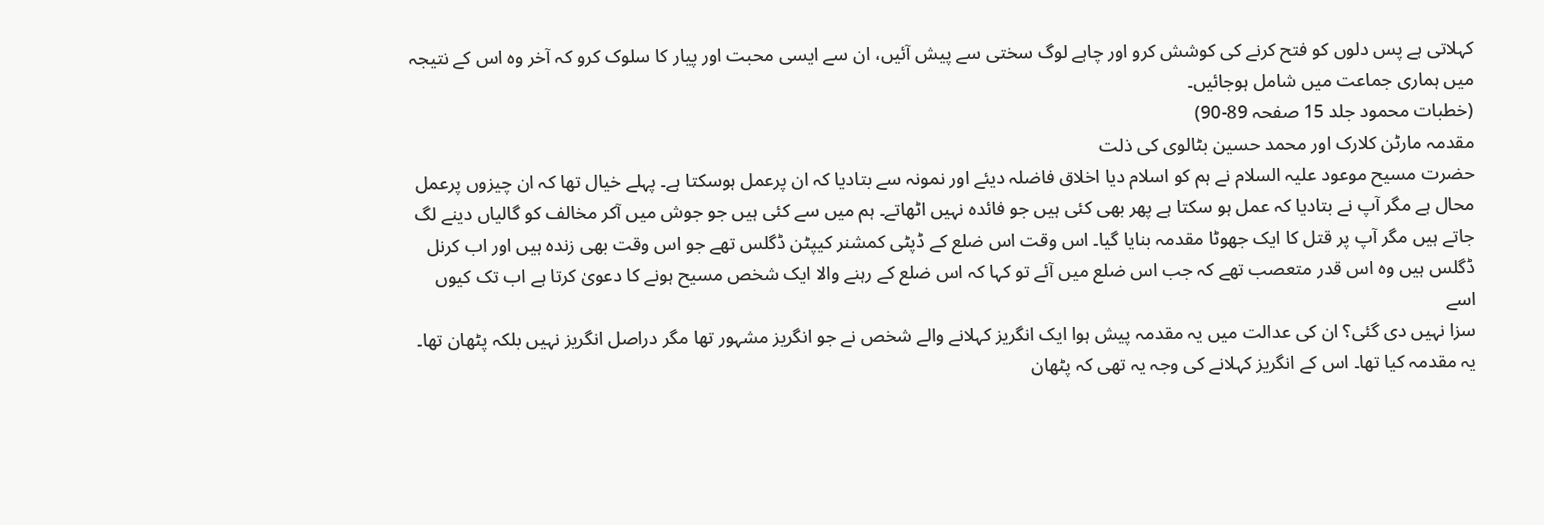کہلاتی ہے پس دلوں کو فتح کرنے کی کوشش کرو اور چاہے لوگ سختی سے پیش آئیں، ان سے ایسی محبت اور پیار کا سلوک کرو کہ آخر وہ اس کے نتیجہ میں ہماری جماعت میں شامل ہوجائیں۔
(خطبات محمود جلد 15 صفحہ 89-90)
مقدمہ مارٹن کلارک اور محمد حسین بٹالوی کی ذلت
حضرت مسیح موعود علیہ السلام نے ہم کو اسلام دیا اخلاق فاضلہ دیئے اور نمونہ سے بتادیا کہ ان پرعمل ہوسکتا ہے۔ پہلے خیال تھا کہ ان چیزوں پرعمل محال ہے مگر آپ نے بتادیا کہ عمل ہو سکتا ہے پھر بھی کئی ہیں جو فائدہ نہیں اٹھاتے۔ ہم میں سے کئی ہیں جو جوش میں آکر مخالف کو گالیاں دینے لگ جاتے ہیں مگر آپ پر قتل کا ایک جھوٹا مقدمہ بنایا گیا۔ اس وقت اس ضلع کے ڈپٹی کمشنر کیپٹن ڈگلس تھے جو اس وقت بھی زندہ ہیں اور اب کرنل ڈگلس ہیں وہ اس قدر متعصب تھے کہ جب اس ضلع میں آئے تو کہا کہ اس ضلع کے رہنے والا ایک شخص مسیح ہونے کا دعویٰ کرتا ہے اب تک کیوں اسے
سزا نہیں دی گئی؟ ان کی عدالت میں یہ مقدمہ پیش ہوا ایک انگریز کہلانے والے شخص نے جو انگریز مشہور تھا مگر دراصل انگریز نہیں بلکہ پٹھان تھا۔ یہ مقدمہ کیا تھا۔ اس کے انگریز کہلانے کی وجہ یہ تھی کہ پٹھان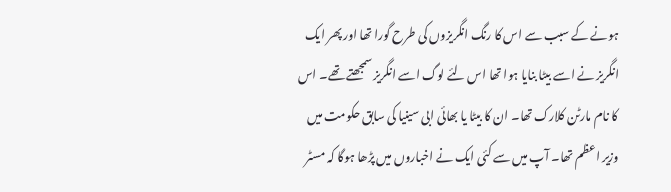ہونے کے سبب سے اس کا رنگ انگریزوں کی طرح گورا تھا اور پھر ایک انگریز نے اسے بیٹا بنایا ہوا تھا اس لئے لوگ اسے انگریز سمجھتے تھے۔ اس کا نام مارٹن کلارک تھا۔ ان کا بیٹا یا بھائی ابی سینیا کی سابق حکومت میں وزیر اعظم تھا۔ آپ میں سے کئی ایک نے اخباروں میں پڑھا ہوگا کہ مسٹر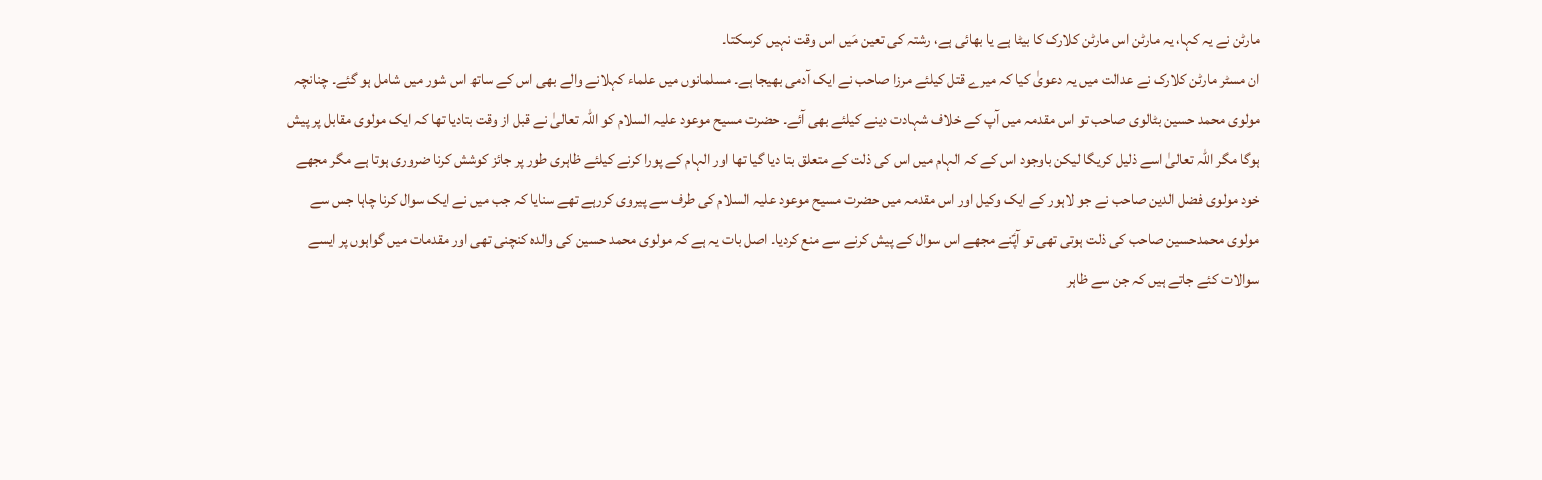مارٹن نے یہ کہا، یہ مارٹن اس مارٹن کلارک کا بیٹا ہے یا بھائی ہے، رشتہ کی تعین مَیں اس وقت نہیں کرسکتا۔
ان مسٹر مارٹن کلارک نے عدالت میں یہ دعویٰ کیا کہ میرے قتل کیلئے مرزا صاحب نے ایک آدمی بھیجا ہے۔ مسلمانوں میں علماء کہلانے والے بھی اس کے ساتھ اس شور میں شامل ہو گئے۔ چنانچہ مولوی محمد حسین بٹالوی صاحب تو اس مقدمہ میں آپ کے خلاف شہادت دینے کیلئے بھی آئے۔ حضرت مسیح موعود علیہ السلام کو اللہ تعالیٰ نے قبل از وقت بتادیا تھا کہ ایک مولوی مقابل پر پیش ہوگا مگر اللہ تعالیٰ اسے ذلیل کریگا لیکن باوجود اس کے کہ الہام میں اس کی ذلت کے متعلق بتا دیا گیا تھا اور الہام کے پورا کرنے کیلئے ظاہری طور پر جائز کوشش کرنا ضروری ہوتا ہے مگر مجھے خود مولوی فضل الدین صاحب نے جو لاہور کے ایک وکیل اور اس مقدمہ میں حضرت مسیح موعود علیہ السلام کی طرف سے پیروی کررہے تھے سنایا کہ جب میں نے ایک سوال کرنا چاہا جس سے مولوی محمدحسین صاحب کی ذلت ہوتی تھی تو آپؑنے مجھے اس سوال کے پیش کرنے سے منع کردیا۔ اصل بات یہ ہے کہ مولوی محمد حسین کی والدہ کنچنی تھی اور مقدمات میں گواہوں پر ایسے سوالات کئے جاتے ہیں کہ جن سے ظاہر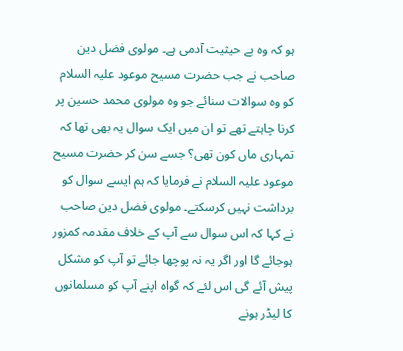ہو کہ وہ بے حیثیت آدمی ہے۔ مولوی فضل دین صاحب نے جب حضرت مسیح موعود علیہ السلام کو وہ سوالات سنائے جو وہ مولوی محمد حسین پر کرنا چاہتے تھے تو ان میں ایک سوال یہ بھی تھا کہ تمہاری ماں کون تھی؟ جسے سن کر حضرت مسیح موعود علیہ السلام نے فرمایا کہ ہم ایسے سوال کو برداشت نہیں کرسکتے۔ مولوی فضل دین صاحب نے کہا کہ اس سوال سے آپ کے خلاف مقدمہ کمزور ہوجائے گا اور اگر یہ نہ پوچھا جائے تو آپ کو مشکل پیش آئے گی اس لئے کہ گواہ اپنے آپ کو مسلمانوں کا لیڈر ہونے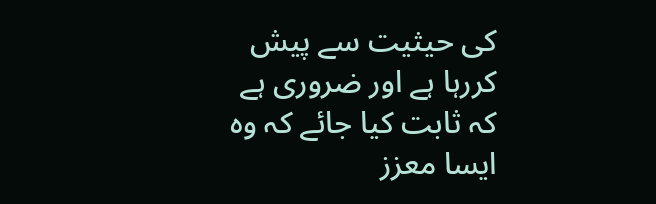کی حیثیت سے پیش کررہا ہے اور ضروری ہے کہ ثابت کیا جائے کہ وہ ایسا معزز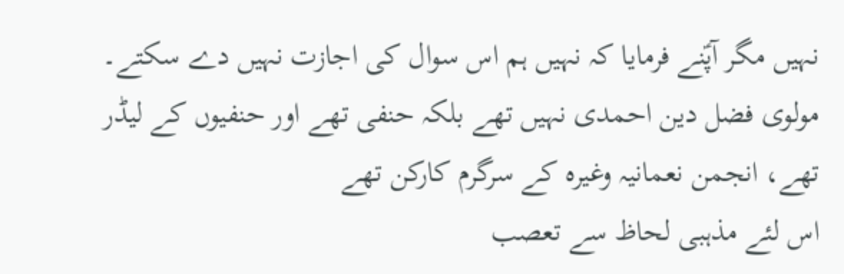نہیں مگر آپؑنے فرمایا کہ نہیں ہم اس سوال کی اجازت نہیں دے سکتے۔ مولوی فضل دین احمدی نہیں تھے بلکہ حنفی تھے اور حنفیوں کے لیڈر تھے، انجمن نعمانیہ وغیرہ کے سرگرم کارکن تھے
اس لئے مذہبی لحاظ سے تعصب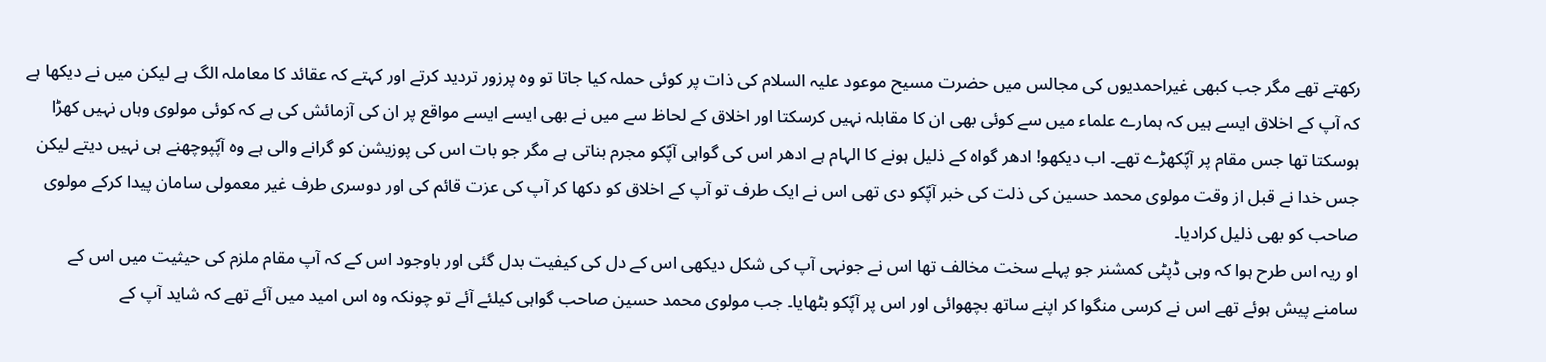رکھتے تھے مگر جب کبھی غیراحمدیوں کی مجالس میں حضرت مسیح موعود علیہ السلام کی ذات پر کوئی حملہ کیا جاتا تو وہ پرزور تردید کرتے اور کہتے کہ عقائد کا معاملہ الگ ہے لیکن میں نے دیکھا ہے کہ آپ کے اخلاق ایسے ہیں کہ ہمارے علماء میں سے کوئی بھی ان کا مقابلہ نہیں کرسکتا اور اخلاق کے لحاظ سے میں نے بھی ایسے ایسے مواقع پر ان کی آزمائش کی ہے کہ کوئی مولوی وہاں نہیں کھڑا ہوسکتا تھا جس مقام پر آپؑکھڑے تھے۔ اب دیکھو! ادھر گواہ کے ذلیل ہونے کا الہام ہے ادھر اس کی گواہی آپؑکو مجرم بناتی ہے مگر جو بات اس کی پوزیشن کو گرانے والی ہے وہ آپؑپوچھنے ہی نہیں دیتے لیکن جس خدا نے قبل از وقت مولوی محمد حسین کی ذلت کی خبر آپؑکو دی تھی اس نے ایک طرف تو آپ کے اخلاق کو دکھا کر آپ کی عزت قائم کی اور دوسری طرف غیر معمولی سامان پیدا کرکے مولوی صاحب کو بھی ذلیل کرادیا۔
او ریہ اس طرح ہوا کہ وہی ڈپٹی کمشنر جو پہلے سخت مخالف تھا اس نے جونہی آپ کی شکل دیکھی اس کے دل کی کیفیت بدل گئی اور باوجود اس کے کہ آپ مقام ملزم کی حیثیت میں اس کے سامنے پیش ہوئے تھے اس نے کرسی منگوا کر اپنے ساتھ بچھوائی اور اس پر آپؑکو بٹھایا۔ جب مولوی محمد حسین صاحب گواہی کیلئے آئے تو چونکہ وہ اس امید میں آئے تھے کہ شاید آپ کے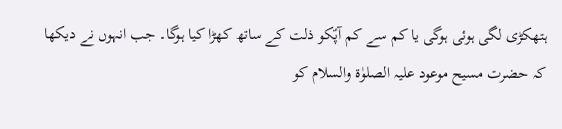ہتھکڑی لگی ہوئی ہوگی یا کم سے کم آپؑکو ذلت کے ساتھ کھڑا کیا ہوگا۔ جب انہوں نے دیکھا کہ حضرت مسیح موعود علیہ الصلوٰۃ والسلام کو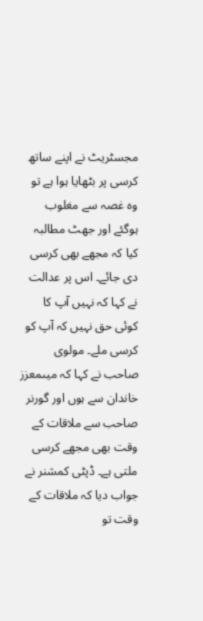مجسٹریٹ نے اپنے ساتھ کرسی پر بٹھایا ہوا ہے تو وہ غصہ سے مغلوب ہوگئے اور جھٹ مطالبہ کیا کہ مجھے بھی کرسی دی جائے۔ اس پر عدالت نے کہا کہ نہیں آپ کا کوئی حق نہیں کہ آپ کو کرسی ملے۔ مولوی صاحب نے کہا کہ میںمعزز خاندان سے ہوں اور گورنر صاحب سے ملاقات کے وقت بھی مجھے کرسی ملتی ہے۔ ڈپٹی کمشنر نے جواب دیا کہ ملاقات کے وقت تو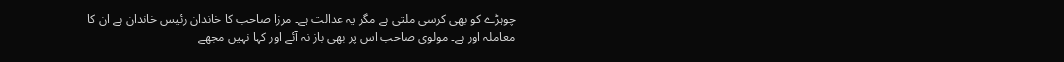چوہڑے کو بھی کرسی ملتی ہے مگر یہ عدالت ہے۔ مرزا صاحب کا خاندان رئیس خاندان ہے ان کا معاملہ اور ہے۔ مولوی صاحب اس پر بھی باز نہ آئے اور کہا نہیں مجھے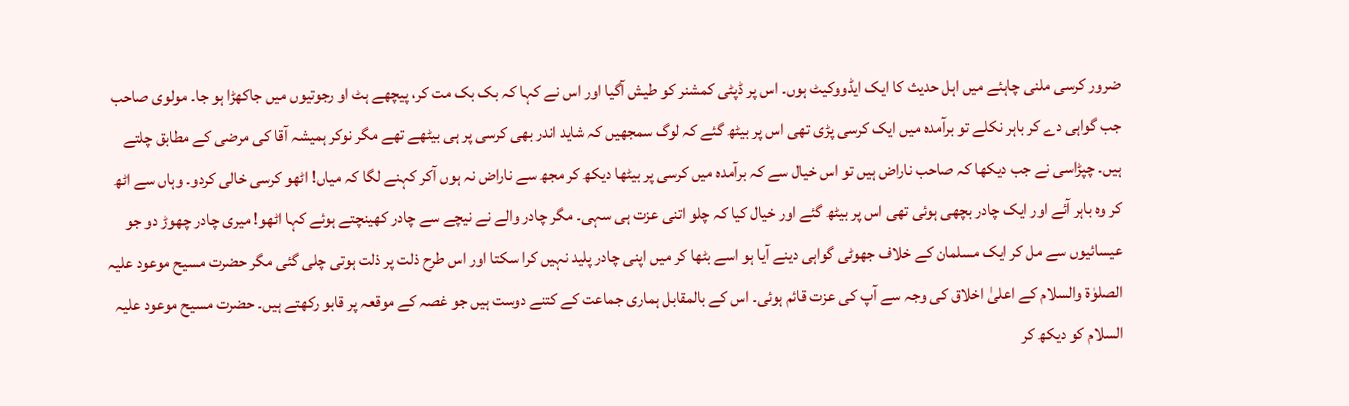ضرور کرسی ملنی چاہئے میں اہل حدیث کا ایک ایڈووکیٹ ہوں۔ اس پر ڈپٹی کمشنر کو طیش آگیا اور اس نے کہا کہ بک بک مت کر، پیچھے ہٹ او رجوتیوں میں جاکھڑا ہو جا۔ مولوی صاحب جب گواہی دے کر باہر نکلے تو برآمدہ میں ایک کرسی پڑی تھی اس پر بیٹھ گئے کہ لوگ سمجھیں کہ شاید اندر بھی کرسی پر ہی بیٹھے تھے مگر نوکر ہمیشہ آقا کی مرضی کے مطابق چلتے ہیں۔ چپڑاسی نے جب دیکھا کہ صاحب ناراض ہیں تو اس خیال سے کہ برآمدہ میں کرسی پر بیٹھا دیکھ کر مجھ سے ناراض نہ ہوں آکر کہنے لگا کہ میاں! اٹھو کرسی خالی کردو۔ وہاں سے اٹھ کر وہ باہر آئے اور ایک چادر بچھی ہوئی تھی اس پر بیٹھ گئے اور خیال کیا کہ چلو اتنی عزت ہی سہی۔ مگر چادر والے نے نیچے سے چادر کھینچتے ہوئے کہا اٹھو! میری چادر چھوڑ دو جو عیسائیوں سے مل کر ایک مسلمان کے خلاف جھوٹی گواہی دینے آیا ہو اسے بٹھا کر میں اپنی چادر پلید نہیں کرا سکتا اور اس طرح ذلت پر ذلت ہوتی چلی گئی مگر حضرت مسیح موعود علیہ الصلوٰۃ والسلام کے اعلیٰ اخلاق کی وجہ سے آپ کی عزت قائم ہوئی۔ اس کے بالمقابل ہماری جماعت کے کتنے دوست ہیں جو غصہ کے موقعہ پر قابو رکھتے ہیں۔ حضرت مسیح موعود علیہ السلام کو دیکھ کر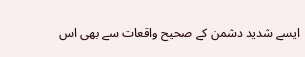ایسے شدید دشمن کے صحیح واقعات سے بھی اس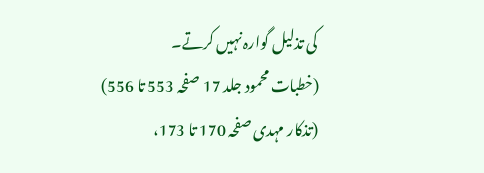کی تذلیل گوارہ نہیں کرتے۔
(خطبات محمود جلد 17 صفحہ 553 تا 556)
(تذکار مہدی صفحہ 170 تا 173،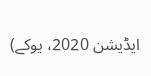ایڈیشن 2020، یوکے)